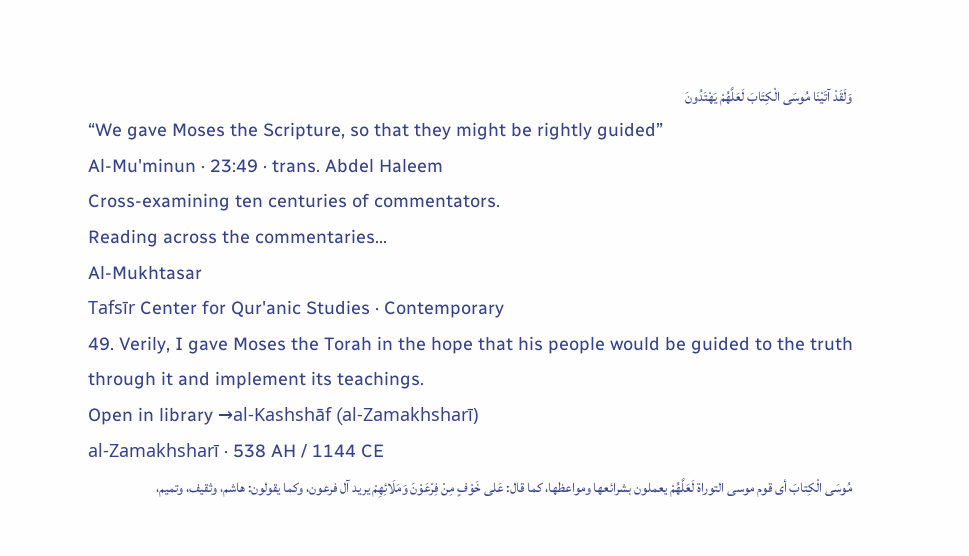وَلَقَدْ آتَيْنَا مُوسَى الْكِتَابَ لَعَلَّهُمْ يَهْتَدُونَ
“We gave Moses the Scripture, so that they might be rightly guided”
Al-Mu'minun · 23:49 · trans. Abdel Haleem
Cross-examining ten centuries of commentators.
Reading across the commentaries…
Al-Mukhtasar
Tafsīr Center for Qur'anic Studies · Contemporary
49. Verily, I gave Moses the Torah in the hope that his people would be guided to the truth through it and implement its teachings.
Open in library →al-Kashshāf (al-Zamakhsharī)
al-Zamakhsharī · 538 AH / 1144 CE
مُوسَى الْكِتابَ أى قوم موسى التوراة لَعَلَّهُمْ يعملون بشرائعها ومواعظها، كما قال: عَلى خَوْفٍ مِنْ فِرْعَوْنَ وَمَلَائِهِمْ يريد آل فرعون، وكما يقولون: هاشم، وثقيف، وتميم،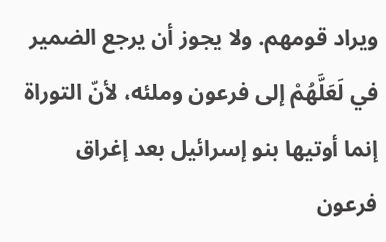ويراد قومهم. ولا يجوز أن يرجع الضمير في لَعَلَّهُمْ إلى فرعون وملئه، لأنّ التوراة إنما أوتيها بنو إسرائيل بعد إغراق فرعون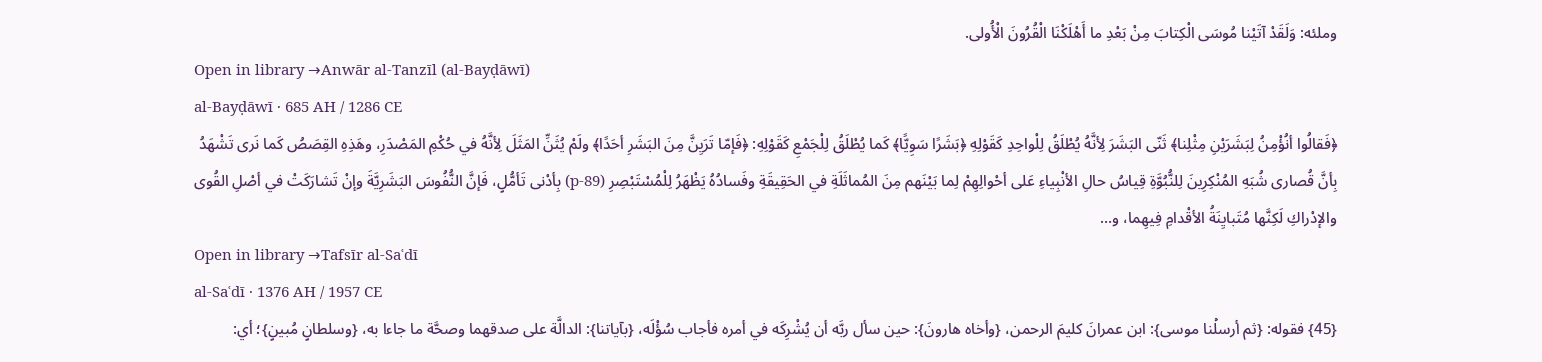وملئه: وَلَقَدْ آتَيْنا مُوسَى الْكِتابَ مِنْ بَعْدِ ما أَهْلَكْنَا الْقُرُونَ الْأُولى.
Open in library →Anwār al-Tanzīl (al-Bayḍāwī)
al-Bayḍāwī · 685 AH / 1286 CE
﴿فَقالُوا أنُؤْمِنُ لِبَشَرَيْنِ مِثْلِنا﴾ ثَنّى البَشَرَ لِأنَّهُ يُطْلَقُ لِلْواحِدِ كَقَوْلِهِ ﴿بَشَرًا سَوِيًّا﴾ كَما يُطْلَقُ لِلْجَمْعِ كَقَوْلِهِ: ﴿فَإمّا تَرَيِنَّ مِنَ البَشَرِ أحَدًا﴾ ولَمْ يُثَنِّ المَثَلَ لِأنَّهُ في حُكْمِ المَصْدَرِ، وهَذِهِ القِصَصُ كَما نَرى تَشْهَدُ بِأنَّ قُصارى شُبَهِ المُنْكِرِينَ لِلنُّبُوَّةِ قِياسُ حالِ الأنْبِياءِ عَلى أحْوالِهِمْ لِما بَيْنَهم مِنَ المُماثَلَةِ في الحَقِيقَةِ وفَسادُهُ يَظْهَرُ لِلْمُسْتَبْصِرِ (p-89) بِأدْنى تَأمُّلٍ، فَإنَّ النُّفُوسَ البَشَرِيَّةَ وإنْ تَشارَكَتْ في أصْلِ القُوى والإدْراكِ لَكِنَّها مُتَبايِنَةُ الأقْدامِ فِيهِما، و…
Open in library →Tafsīr al-Saʿdī
al-Saʿdī · 1376 AH / 1957 CE
{45} فقوله: {ثم أرسلۡنا موسى}: ابن عمرانَ كليمَ الرحمن، {وأخاه هارونَ}: حين سأل ربَّه أن يُشْرِكَه في أمره فأجاب سُؤْلَه، {بآياتنا}: الدالَّة على صدقهما وصحَّة ما جاءا به، {وسلطانٍ مُبينٍ}؛ أي: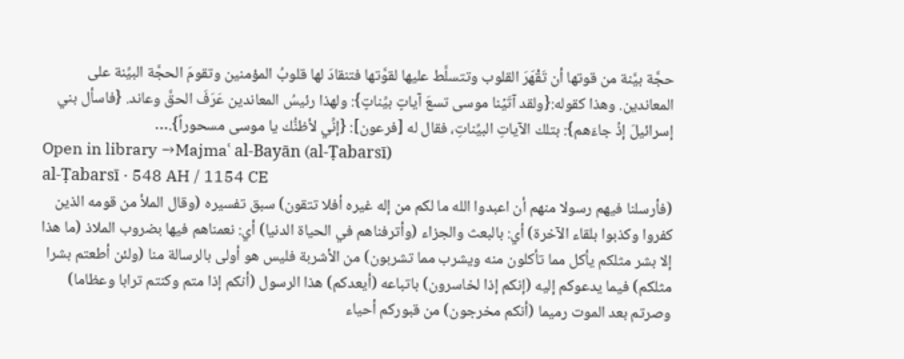حجَّة بيَّنة من قوتها أن تَقْهَرَ القلوب وتتسلَّط عليها لقوَّتها فتنقادَ لها قلوبُ المؤمنين وتقومَ الحجَّة البيِّنة على المعاندين. وهذا كقوله:{ولقد آتَيۡنا موسى تسعَ آياتٍ بيِّناتٍ}: ولهذا رئيسُ المعاندين عَرَفَ الحقَّ وعاند. {فاسأل بني إسرائيلَ إذۡ جاءَهم}: بتلك الآياتِ البيِّناتِ، فقال له [فرعون]: {إنِّي لأظنُّك يا موسى مسحوراً}.…
Open in library →Majmaʿ al-Bayān (al-Ṭabarsī)
al-Ṭabarsī · 548 AH / 1154 CE
(فأرسلنا فيهم رسولا منهم أن اعبدوا الله ما لكم من إله غيره أفلا تتقون) سبق تفسيره (وقال الملأ من قومه الذين كفروا وكذبوا بلقاء الآخرة) أي: بالبعث والجزاء (وأترفناهم في الحياة الدنيا) أي: نعمناهم فيها بضروب الملاذ (ما هذا إلا بشر مثلكم يأكل مما تأكلون منه ويشرب مما تشربون) من الأشربة فليس هو أولى بالرسالة منا (ولئن أطعتم بشرا مثلكم) فيما يدعوكم إليه (إنكم إذا لخاسرون) باتباعه (أيعدكم) هذا الرسول (أنكم إذا متم وكنتم ترابا وعظاما) وصرتم بعد الموت رميما (أنكم مخرجون) من قبوركم أحياء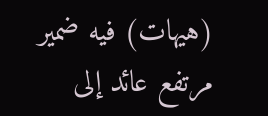(هيهات) فيه ضمير مرتفع عائد إلى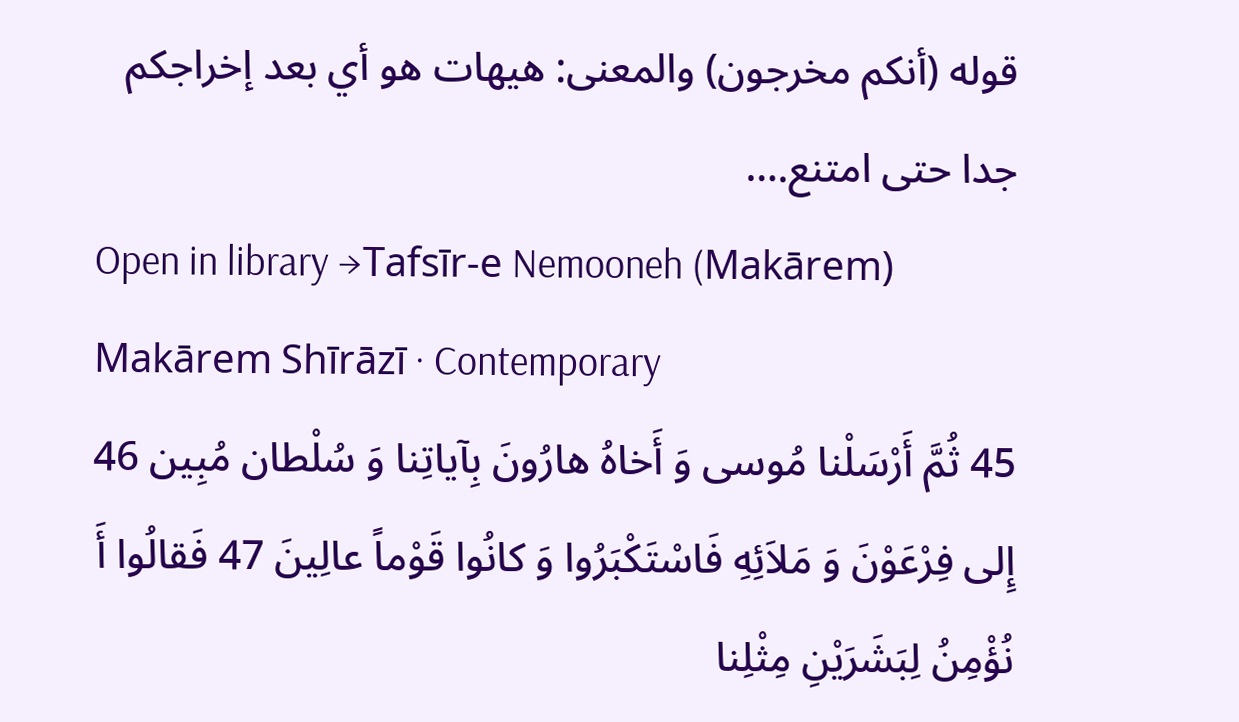قوله (أنكم مخرجون) والمعنى: هيهات هو أي بعد إخراجكم جدا حتى امتنع.…
Open in library →Tafsīr-e Nemooneh (Makārem)
Makārem Shīrāzī · Contemporary
45 ثُمَّ أَرْسَلْنا مُوسى وَ أَخاهُ هارُونَ بِآیاتِنا وَ سُلْطان مُبِین 46 إِلى فِرْعَوْنَ وَ مَلاَئِهِ فَاسْتَکْبَرُوا وَ کانُوا قَوْماً عالِینَ 47 فَقالُوا أَ نُؤْمِنُ لِبَشَرَیْنِ مِثْلِنا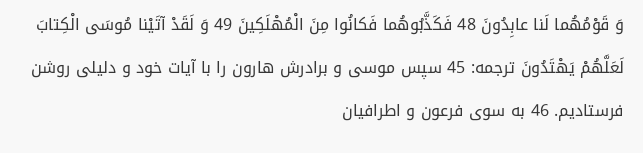وَ قَوْمُهُما لَنا عابِدُونَ 48 فَکَذَّبُوهُما فَکانُوا مِنَ الْمُهْلَکِینَ 49 وَ لَقَدْ آتَیْنا مُوسَى الْکِتابَ لَعَلَّهُمْ یَهْتَدُونَ ترجمه: 45 سپس موسى و برادرش هارون را با آیات خود و دلیلى روشن فرستادیم. 46 به سوى فرعون و اطرافیان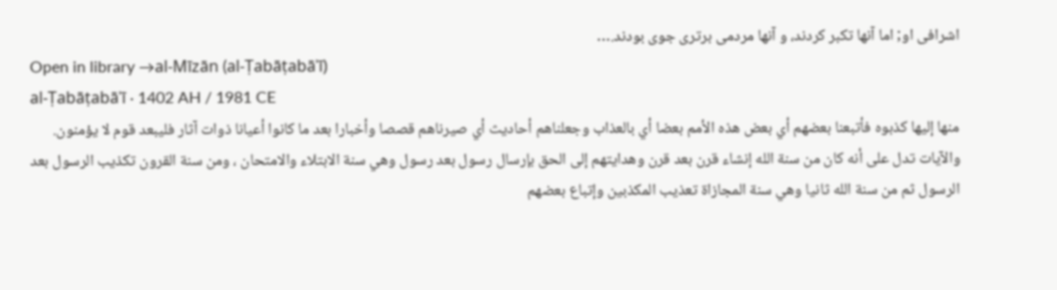اشرافى او; اما آنها تکبر کردند، و آنها مردمى برترى جوى بودند.…
Open in library →al-Mīzān (al-Ṭabāṭabāʾī)
al-Ṭabāṭabāʾī · 1402 AH / 1981 CE
منها إليها كذبوه فأتبعنا بعضهم أي بعض هذه الأمم بعضا أي بالعذاب وجعلناهم أحاديث أي صيرناهم قصصا وأخبارا بعد ما كانوا أعيانا ذوات آثار فليبعد قوم لا يؤمنون. والآيات تدل على أنه كان من سنة الله إنشاء قرن بعد قرن وهدايتهم إلى الحق بإرسال رسول بعد رسول وهي سنة الابتلاء والامتحان ، ومن سنة القرون تكذيب الرسول بعد الرسول ثم من سنة الله ثانيا وهي سنة المجازاة تعذيب المكذبين وإتباع بعضهم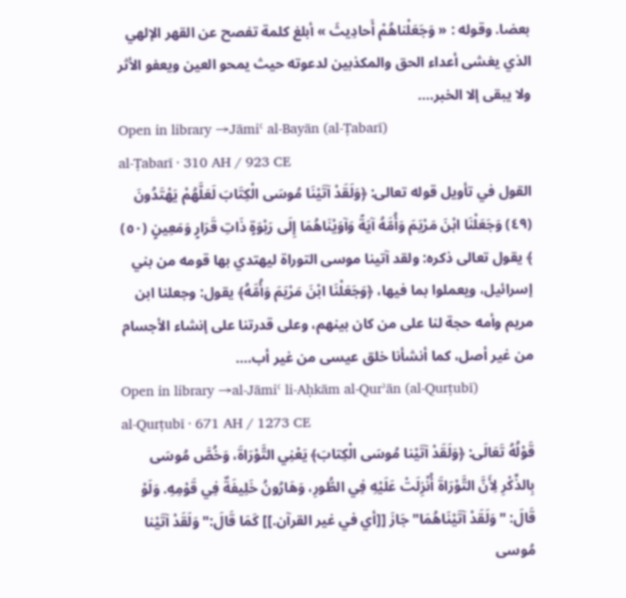بعضا. وقوله : « وَجَعَلْناهُمْ أَحادِيثَ » أبلغ كلمة تفصح عن القهر الإلهي الذي يغشى أعداء الحق والمكذبين لدعوته حيث يمحو العين ويعفو الأثر ولا يبقى إلا الخبر.…
Open in library →Jāmiʿ al-Bayān (al-Ṭabarī)
al-Ṭabarī · 310 AH / 923 CE
القول في تأويل قوله تعالى: ﴿وَلَقَدْ آتَيْنَا مُوسَى الْكِتَابَ لَعَلَّهُمْ يَهْتَدُونَ (٤٩) وَجَعَلْنَا ابْنَ مَرْيَمَ وَأُمَّهُ آيَةً وَآوَيْنَاهُمَا إِلَى رَبْوَةٍ ذَاتِ قَرَارٍ وَمَعِينٍ (٥٠) ﴾ يقول تعالى ذكره: ولقد آتينا موسى التوراة ليهتدي بها قومه من بني إسرائيل، ويعملوا بما فيها، ﴿وَجَعَلْنَا ابْنَ مَرْيَمَ وَأُمَّهُ﴾ يقول: وجعلنا ابن مريم وأمه حجة لنا على من كان بينهم، وعلى قدرتنا على إنشاء الأجسام من غير أصل، كما أنشأنا خلق عيسى من غير أب.…
Open in library →al-Jāmiʿ li-Aḥkām al-Qurʾān (al-Qurṭubī)
al-Qurṭubī · 671 AH / 1273 CE
قَوْلُهُ تَعَالَى: ﴿وَلَقَدْ آتَيْنا مُوسَى الْكِتابَ﴾ يَعْنِي التَّوْرَاةَ، وَخُصَّ مُوسَى بِالذِّكْرِ لِأَنَّ التَّوْرَاةَ أُنْزِلَتْ عَلَيْهِ فِي الطُّورِ، وَهَارُونُ خَلِيفَةٌ فِي قَوْمِهِ. وَلَوْ قَالَ: "وَلَقَدْ آتَيْنَاهُمَا" جَازَ [[أي في غير القرآن.]] كَمَا قَالَ:" وَلَقَدْ آتَيْنا مُوسى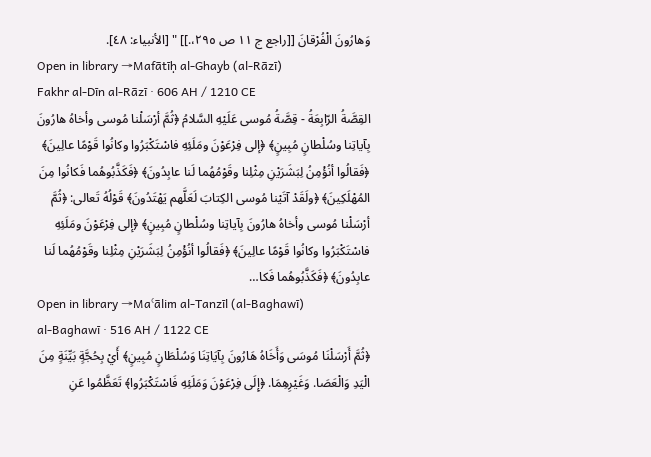وَهارُونَ الْفُرْقانَ [[راجع ج ١١ ص ٢٩٥،.]] " [الأنبياء: ٤٨].
Open in library →Mafātīḥ al-Ghayb (al-Rāzī)
Fakhr al-Dīn al-Rāzī · 606 AH / 1210 CE
القِصَّةُ الرّابِعَةُ - قِصَّةُ مُوسى عَلَيْهِ السَّلامُ ﴿ثُمَّ أرْسَلْنا مُوسى وأخاهُ هارُونَ بِآياتِنا وسُلْطانٍ مُبِينٍ﴾ ﴿إلى فِرْعَوْنَ ومَلَئِهِ فاسْتَكْبَرُوا وكانُوا قَوْمًا عالِينَ﴾ ﴿فَقالُوا أنُؤْمِنُ لِبَشَرَيْنِ مِثْلِنا وقَوْمُهُما لَنا عابِدُونَ﴾ ﴿فَكَذَّبُوهُما فَكانُوا مِنَ المُهْلَكِينَ﴾ ﴿ولَقَدْ آتَيْنا مُوسى الكِتابَ لَعَلَّهم يَهْتَدُونَ﴾ قَوْلُهُ تَعالى: ﴿ثُمَّ أرْسَلْنا مُوسى وأخاهُ هارُونَ بِآياتِنا وسُلْطانٍ مُبِينٍ﴾ ﴿إلى فِرْعَوْنَ ومَلَئِهِ فاسْتَكْبَرُوا وكانُوا قَوْمًا عالِينَ﴾ ﴿فَقالُوا أنُؤْمِنُ لِبَشَرَيْنِ مِثْلِنا وقَوْمُهُما لَنا عابِدُونَ﴾ ﴿فَكَذَّبُوهُما فَكا…
Open in library →Maʿālim al-Tanzīl (al-Baghawī)
al-Baghawī · 516 AH / 1122 CE
﴿ثُمَّ أَرْسَلْنَا مُوسَى وَأَخَاهُ هَارُونَ بِآيَاتِنَا وَسُلْطَانٍ مُبِينٍ﴾ أَيْ بِحُجَّةٍ بَيِّنَةٍ مِنَ الْيَدِ وَالْعَصَا. وَغَيْرِهِمَا. ﴿إِلَى فِرْعَوْنَ وَمَلَئِهِ فَاسْتَكْبَرُوا﴾ تَعَظَّمُوا عَنِ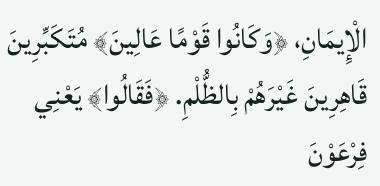الْإِيمَانِ، ﴿وَكَانُوا قَوْمًا عَالِينَ﴾ مُتَكَبِّرِينَ قَاهِرِينَ غَيْرَهُمْ بِالظُّلْمِ. ﴿فَقَالُوا﴾ يَعْنِي فِرْعَوْنَ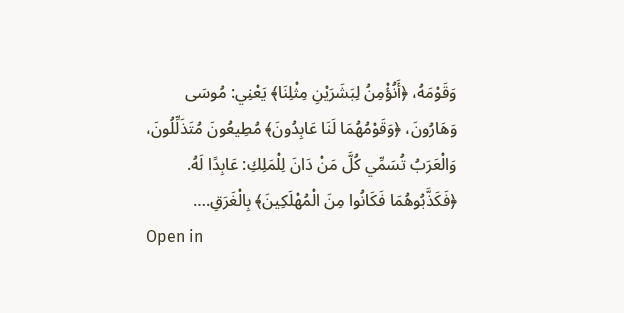وَقَوْمَهُ، ﴿أَنُؤْمِنُ لِبَشَرَيْنِ مِثْلِنَا﴾ يَعْنِي: مُوسَى وَهَارُونَ، ﴿وَقَوْمُهُمَا لَنَا عَابِدُونَ﴾ مُطِيعُونَ مُتَذَلِّلُونَ، وَالْعَرَبُ تُسَمِّي كُلَّ مَنْ دَانَ لِلْمَلِكِ: عَابِدًا لَهُ. ﴿فَكَذَّبُوهُمَا فَكَانُوا مِنَ الْمُهْلَكِينَ﴾ بِالْغَرَقِ.…
Open in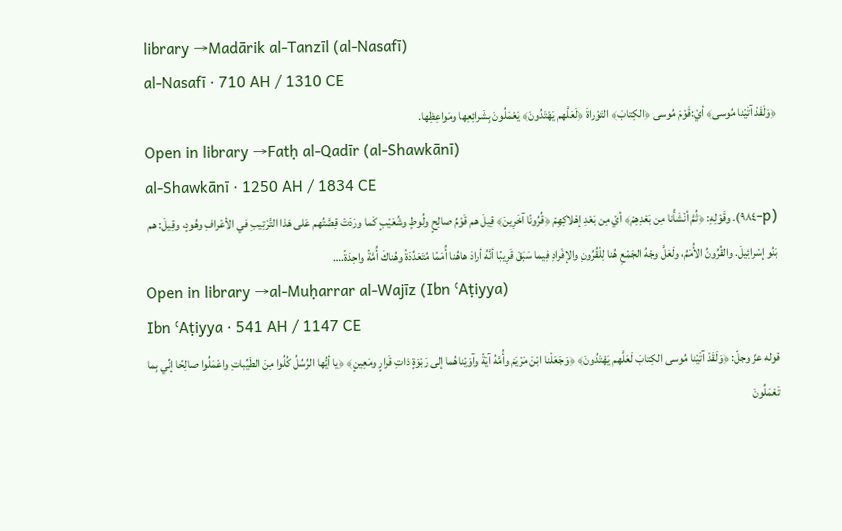library →Madārik al-Tanzīl (al-Nasafī)
al-Nasafī · 710 AH / 1310 CE
﴿وَلَقَدْ آتَيْنا مُوسى﴾ أيْ:قَوْمَ مُوسى ﴿الكِتابَ﴾ التَوْراةَ ﴿لَعَلَّهم يَهْتَدُونَ﴾ يَعْمَلُونَ بِشَرائِعِها ومَواعِظِها.
Open in library →Fatḥ al-Qadīr (al-Shawkānī)
al-Shawkānī · 1250 AH / 1834 CE
(p-٩٨٤). وقَوْلِهِ: ﴿ثُمَّ أنْشَأْنا مِن بَعْدِهِمْ﴾ أيْ مِن بَعْدِ إهْلاكِهِمْ ﴿قُرُونًا آخَرِينَ﴾ قِيلَ هم قَوْمُ صالِحٍ ولُوطٍ وشُعَيْبٍ كَما ورَدَتْ قِصَّتُهم عَلى هَذا التَّرْتِيبِ في الأعْرافِ وهُودٍ، وقِيلَ: هم بَنُو إسْرائِيلَ. والقُرُونُ الأُمَمُ، ولَعَلَّ وجْهُ الجَمْعِ هُنا لِلْقُرُونِ والإفْرادِ فِيما سَبَقَ قَرِيبًا أنَّهُ أرادَ هاهُنا أُمَمًا مُتَعَدِّدَةً وهُناكَ أُمَّةً واحِدَةً.…
Open in library →al-Muḥarrar al-Wajīz (Ibn ʿAṭiyya)
Ibn ʿAṭiyya · 541 AH / 1147 CE
قوله عزّ وجلّ: ﴿وَلَقَدْ آتَيْنا مُوسى الكِتابَ لَعَلَّهم يَهْتَدُونَ﴾ ﴿وَجَعَلْنا ابْنَ مَرْيَمَ وأُمَّهُ آيَةً وآوَيْناهُما إلى رَبْوَةٍ ذاتِ قَرارٍ ومَعِينٍ﴾ ﴿يا أيُّها الرُسُلُ كُلُوا مِنَ الطَيِّباتِ واعْمَلُوا صالِحًا إنِّي بِما تَعْمَلُونَ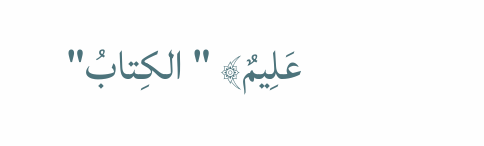عَلِيمٌ﴾ "الكِتابُ"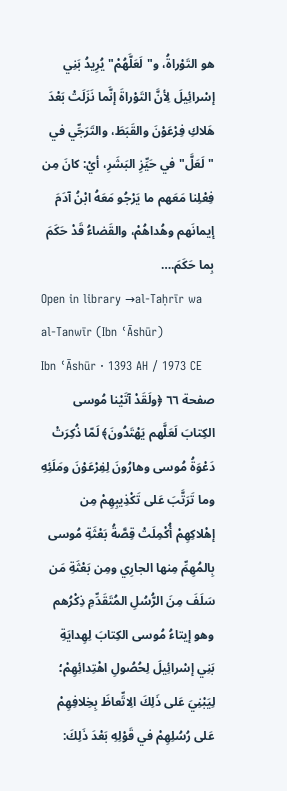هو التَوْراةُ، و"لَعَلَّهُمْ" يُرِيدُ بَنِي إسْرائِيلَ لِأنَّ التَوْراةَ إنَّما نَزَلَتْ بَعْدَ هَلاكِ فِرْعَوْنَ والقَبَطَ، والتَرَجِّي في "لَعَلَّ" في حَيِّزِ البَشَرِ، أيْ: كانَ مِن فِعْلِنا مَعَهم ما يَرْجُو مَعَهُ ابْنُ آدَمَ إيمانَهم وهُداهُمْ، والقَضاءُ قَدْ حَكَمَ بِما حَكَمَ.…
Open in library →al-Taḥrīr wa al-Tanwīr (Ibn ʿĀshūr)
Ibn ʿĀshūr · 1393 AH / 1973 CE
صفحة ٦٦ ﴿ولَقَدْ آتَيْنا مُوسى الكِتابَ لَعَلَّهم يَهْتَدُونَ﴾ لَمّا ذُكِرَتْ دَعْوَةُ مُوسى وهارُونَ لِفِرْعَوْنَ ومَلَئِهِ وما تَرَتَّبَ عَلى تَكْذِيبِهِمْ مِن إهْلاكِهِمْ أُكْمِلَتْ قِصَّةُ بَعْثَةِ مُوسى بِالمُهِمِّ مِنها الجارِي ومِن بَعْثَةِ مَن سَلَفَ مِنَ الرُّسُلِ المُتَقَدِّمِ ذِكْرُهم وهو إيتاءُ مُوسى الكِتابَ لِهِدايَةِ بَنِي إسْرائِيلَ لِحُصُولِ اهْتِدائِهِمْ؛ لِيَبْنِيَ عَلى ذَلِكَ الِاتِّعاظَ بِخِلافِهِمْ عَلى رُسُلِهِمْ في قَوْلِهِ بَعْدَ ذَلِكَ: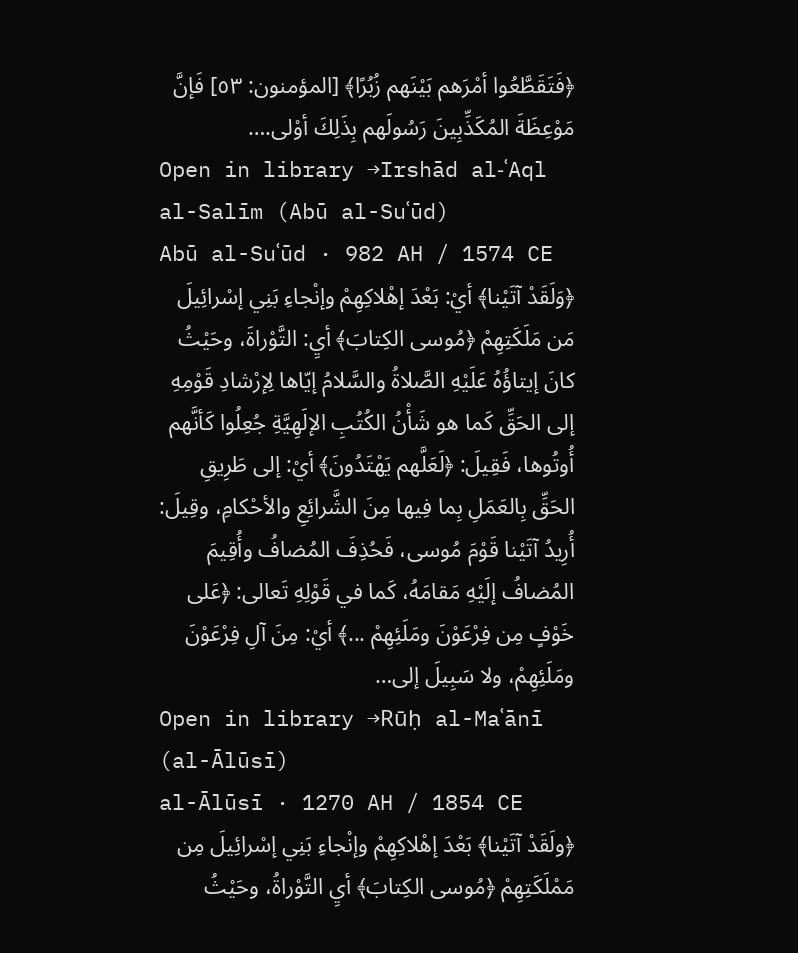﴿فَتَقَطَّعُوا أمْرَهم بَيْنَهم زُبُرًا﴾ [المؤمنون: ٥٣] فَإنَّ مَوْعِظَةَ المُكَذِّبِينَ رَسُولَهم بِذَلِكَ أوْلى.…
Open in library →Irshād al-ʿAql al-Salīm (Abū al-Suʿūd)
Abū al-Suʿūd · 982 AH / 1574 CE
﴿وَلَقَدْ آتَيْنا﴾ أيْ: بَعْدَ إهْلاكِهِمْ وإنْجاءِ بَنِي إسْرائِيلَ مَن مَلَكَتِهِمْ ﴿مُوسى الكِتابَ﴾ أيِ: التَّوْراةَ، وحَيْثُ كانَ إيتاؤُهُ عَلَيْهِ الصَّلاةُ والسَّلامُ إيّاها لِإرْشادِ قَوْمِهِ إلى الحَقِّ كَما هو شَأْنُ الكُتُبِ الإلَهِيَّةِ جُعِلُوا كَأنَّهم أُوتُوها، فَقِيلَ: ﴿لَعَلَّهم يَهْتَدُونَ﴾ أيْ: إلى طَرِيقِ الحَقِّ بِالعَمَلِ بِما فِيها مِنَ الشَّرائِعِ والأحْكامِ، وقِيلَ: أُرِيدُ آتَيْنا قَوْمَ مُوسى، فَحُذِفَ المُضافُ وأُقِيمَ المُضافُ إلَيْهِ مَقامَهُ، كَما في قَوْلِهِ تَعالى: ﴿عَلى خَوْفٍ مِن فِرْعَوْنَ ومَلَئِهِمْ ...﴾ أيْ: مِنَ آلِ فِرْعَوْنَ ومَلَئِهِمْ، ولا سَبِيلَ إلى…
Open in library →Rūḥ al-Maʿānī (al-Ālūsī)
al-Ālūsī · 1270 AH / 1854 CE
﴿ولَقَدْ آتَيْنا﴾ بَعْدَ إهْلاكِهِمْ وإنْجاءِ بَنِي إسْرائِيلَ مِن مَمْلَكَتِهِمْ ﴿مُوسى الكِتابَ﴾ أيِ التَّوْراةُ، وحَيْثُ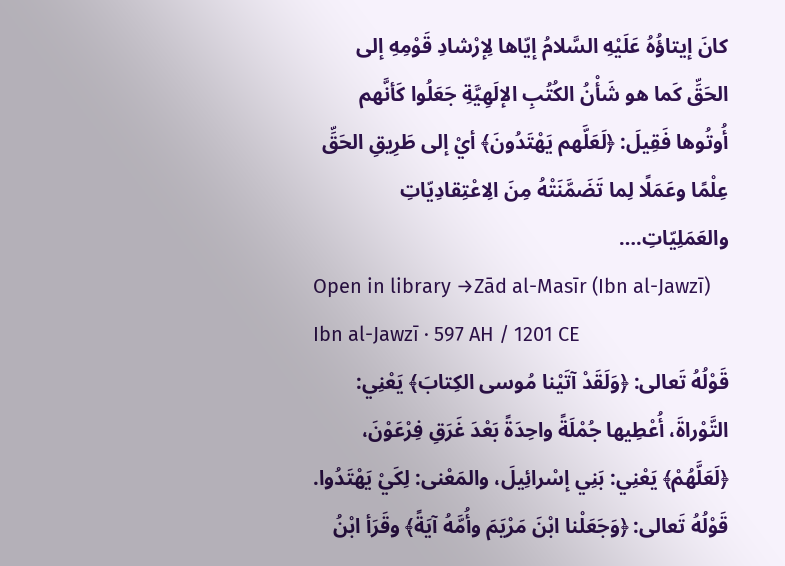كانَ إيتاؤُهُ عَلَيْهِ السَّلامُ إيّاها لِإرْشادِ قَوْمِهِ إلى الحَقِّ كَما هو شَأْنُ الكُتُبِ الإلَهِيَّةِ جَعَلُوا كَأنَّهم أُوتُوها فَقِيلَ: ﴿لَعَلَّهم يَهْتَدُونَ﴾ أيْ إلى طَرِيقِ الحَقِّ عِلْمًا وعَمَلًا لِما تَضَمَّنَتْهُ مِنَ الِاعْتِقادِيّاتِ والعَمَلِيّاتِ.…
Open in library →Zād al-Masīr (Ibn al-Jawzī)
Ibn al-Jawzī · 597 AH / 1201 CE
قَوْلُهُ تَعالى: ﴿وَلَقَدْ آتَيْنا مُوسى الكِتابَ﴾ يَعْنِي: التَّوْراةَ، أُعْطِيها جُمْلَةً واحِدَةً بَعْدَ غَرَقِ فِرْعَوْنَ، ﴿لَعَلَّهُمْ﴾ يَعْنِي: بَنِي إسْرائِيلَ، والمَعْنى: لِكَيْ يَهْتَدُوا. قَوْلُهُ تَعالى: ﴿وَجَعَلْنا ابْنَ مَرْيَمَ وأُمَّهُ آيَةً﴾ وقَرَأ ابْنُ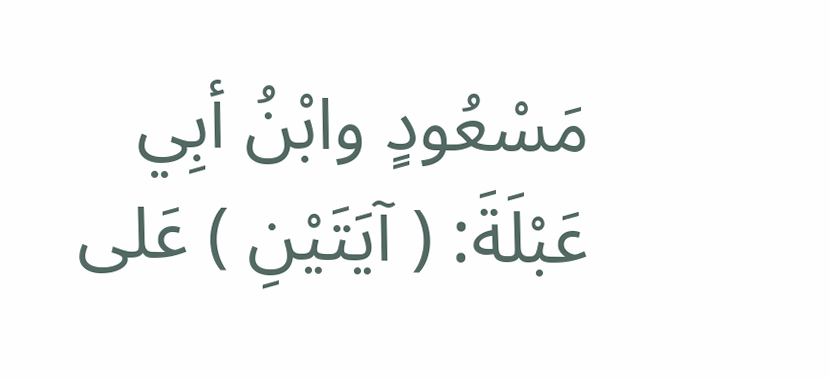مَسْعُودٍ وابْنُ أبِي عَبْلَةَ: ( آيَتَيْنِ ) عَلى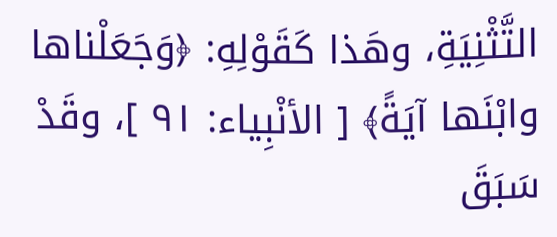التَّثْنِيَةِ، وهَذا كَقَوْلِهِ: ﴿وَجَعَلْناها وابْنَها آيَةً﴾ [ الأنْبِياء: ٩١ ]، وقَدْ سَبَقَ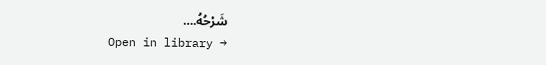شَرْحُهُ.…
Open in library →